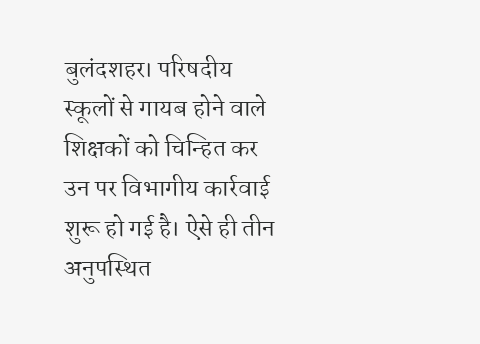बुलंदशहर। परिषदीय स्कूलों से गायब होने वाले शिक्षकों को चिन्हित कर उन पर विभागीय कार्रवाई शुरू हो गई है। ऐसे ही तीन अनुपस्थित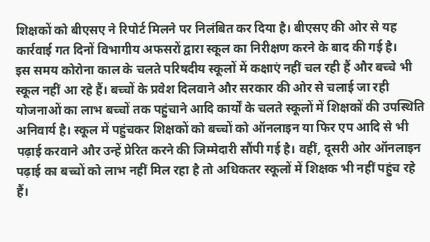शिक्षकों को बीएसए ने रिपोर्ट मिलने पर निलंबित कर दिया है। बीएसए की ओर से यह कार्रवाई गत दिनों विभागीय अफसरों द्वारा स्कूल का निरीक्षण करने के बाद की गई है।
इस समय कोरोना काल के चलते परिषदीय स्कूलों में कक्षाएं नहीं चल रही हैं और बच्चे भी स्कूल नहीं आ रहे हैं। बच्चों के प्रवेश दिलवाने और सरकार की ओर से चलाई जा रही योजनाओं का लाभ बच्चों तक पहुंचाने आदि कार्यों के चलते स्कूलों में शिक्षकों की उपस्थिति अनिवार्य है। स्कूल में पहुंचकर शिक्षकों को बच्चों को ऑनलाइन या फिर एप आदि से भी पढ़ाई करवाने और उन्हें प्रेरित करने की जिम्मेदारी सौंपी गई है। वहीं, दूसरी ओर ऑनलाइन पढ़ाई का बच्चों को लाभ नहीं मिल रहा है तो अधिकतर स्कूलों में शिक्षक भी नहीं पहुंच रहे हैं।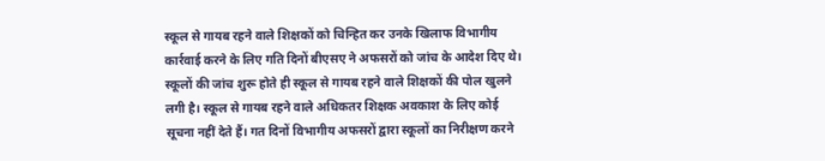स्कूल से गायब रहने वाले शिक्षकों को चिन्हित कर उनके खिलाफ विभागीय कार्रवाई करने के लिए गति दिनों बीएसए ने अफसरों को जांच के आदेश दिए थे। स्कूलों की जांच शुरू होते ही स्कूल से गायब रहने वाले शिक्षकों की पोल खुलने लगी है। स्कूल से गायब रहने वाले अधिकतर शिक्षक अवकाश के लिए कोई सूचना नहीं देते हैं। गत दिनों विभागीय अफसरों द्वारा स्कूलों का निरीक्षण करने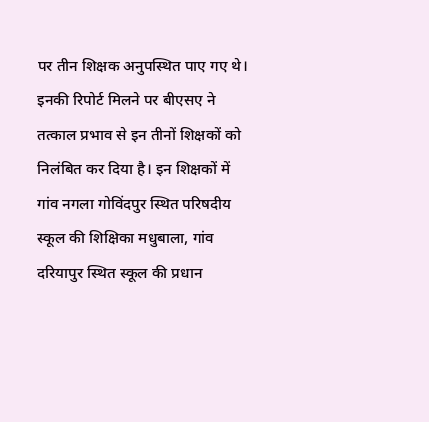पर तीन शिक्षक अनुपस्थित पाए गए थे। इनकी रिपोर्ट मिलने पर बीएसए ने तत्काल प्रभाव से इन तीनों शिक्षकों को निलंबित कर दिया है। इन शिक्षकों में गांव नगला गोविंदपुर स्थित परिषदीय स्कूल की शिक्षिका मधुबाला, गांव दरियापुर स्थित स्कूल की प्रधान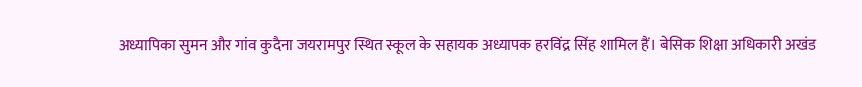अध्यापिका सुमन और गांव कुदैना जयरामपुर स्थित स्कूल के सहायक अध्यापक हरविंद्र सिंह शामिल हैं। बेसिक शिक्षा अधिकारी अखंड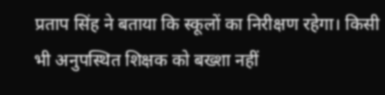प्रताप सिंह ने बताया कि स्कूलों का निरीक्षण रहेगा। किसी भी अनुपस्थित शिक्षक को बख्शा नहीं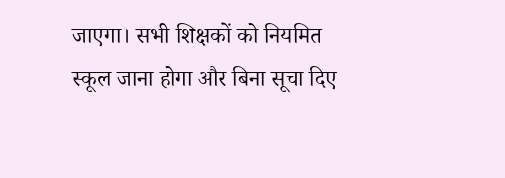जाएगा। सभी शिक्षकों को नियमित स्कूल जाना होगा और बिना सूचा दिए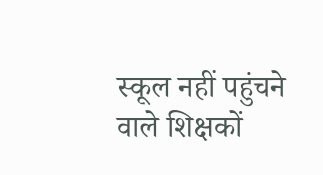स्कूल नहीं पहुंचने वाले शिक्षकों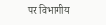पर विभागीय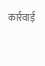कार्रवाई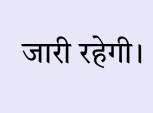जारी रहेगी।